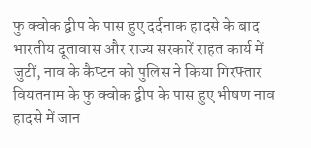फु क्वोक द्वीप के पास हुए दर्दनाक हादसे के बाद भारतीय दूतावास और राज्य सरकारें राहत कार्य में जुटीं, नाव के कैप्टन को पुलिस ने किया गिरफ्तार
वियतनाम के फु क्वोक द्वीप के पास हुए भीषण नाव हादसे में जान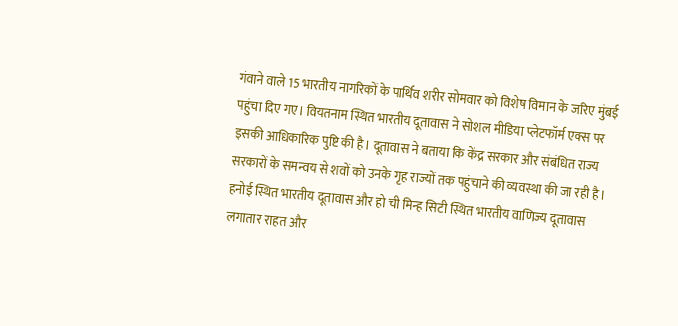गंवाने वाले 15 भारतीय नागरिकों के पार्थिव शरीर सोमवार को विशेष विमान के जरिए मुंबई पहुंचा दिए गए। वियतनाम स्थित भारतीय दूतावास ने सोशल मीडिया प्लेटफॉर्म एक्स पर इसकी आधिकारिक पुष्टि की है। दूतावास ने बताया कि केंद्र सरकार और संबंधित राज्य सरकारों के समन्वय से शवों को उनके गृह राज्यों तक पहुंचाने की व्यवस्था की जा रही है।
हनोई स्थित भारतीय दूतावास और हो ची मिन्ह सिटी स्थित भारतीय वाणिज्य दूतावास लगातार राहत और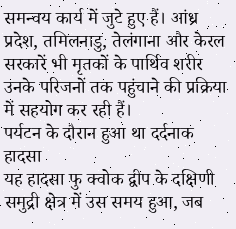समन्वय कार्य में जुटे हुए हैं। आंध्र प्रदेश, तमिलनाडु, तेलंगाना और केरल सरकारें भी मृतकों के पार्थिव शरीर उनके परिजनों तक पहुंचाने की प्रक्रिया में सहयोग कर रही हैं।
पर्यटन के दौरान हुआ था दर्दनाक हादसा
यह हादसा फु क्वोक द्वीप के दक्षिणी समुद्री क्षेत्र में उस समय हुआ, जब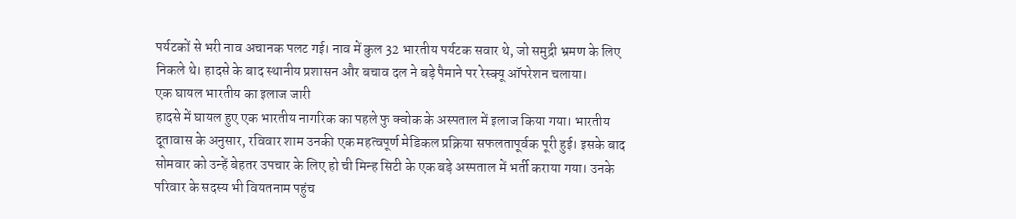पर्यटकों से भरी नाव अचानक पलट गई। नाव में कुल 32 भारतीय पर्यटक सवार थे, जो समुद्री भ्रमण के लिए निकले थे। हादसे के बाद स्थानीय प्रशासन और बचाव दल ने बड़े पैमाने पर रेस्क्यू ऑपरेशन चलाया।
एक घायल भारतीय का इलाज जारी
हादसे में घायल हुए एक भारतीय नागरिक का पहले फु क्वोक के अस्पताल में इलाज किया गया। भारतीय दूतावास के अनुसार, रविवार शाम उनकी एक महत्वपूर्ण मेडिकल प्रक्रिया सफलतापूर्वक पूरी हुई। इसके बाद सोमवार को उन्हें बेहतर उपचार के लिए हो ची मिन्ह सिटी के एक बड़े अस्पताल में भर्ती कराया गया। उनके परिवार के सदस्य भी वियतनाम पहुंच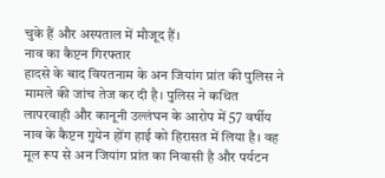चुके हैं और अस्पताल में मौजूद हैं।
नाव का कैप्टन गिरफ्तार
हादसे के बाद वियतनाम के अन जियांग प्रांत की पुलिस ने मामले की जांच तेज कर दी है। पुलिस ने कथित लापरवाही और कानूनी उल्लंघन के आरोप में 57 वर्षीय नाव के कैप्टन गुयेन होंग हाई को हिरासत में लिया है। वह मूल रूप से अन जियांग प्रांत का निवासी है और पर्यटन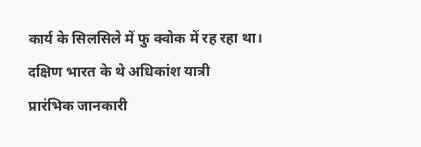कार्य के सिलसिले में फु क्वोक में रह रहा था।
दक्षिण भारत के थे अधिकांश यात्री
प्रारंभिक जानकारी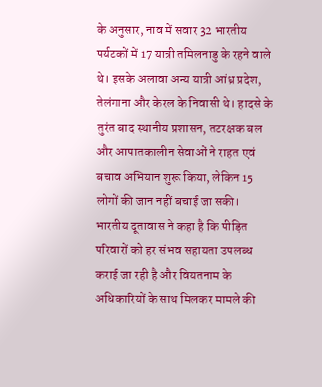के अनुसार, नाव में सवार 32 भारतीय पर्यटकों में 17 यात्री तमिलनाडु के रहने वाले थे। इसके अलावा अन्य यात्री आंध्र प्रदेश, तेलंगाना और केरल के निवासी थे। हादसे के तुरंत बाद स्थानीय प्रशासन, तटरक्षक बल और आपातकालीन सेवाओं ने राहत एवं बचाव अभियान शुरू किया, लेकिन 15 लोगों की जान नहीं बचाई जा सकी।
भारतीय दूतावास ने कहा है कि पीड़ित परिवारों को हर संभव सहायता उपलब्ध कराई जा रही है और वियतनाम के अधिकारियों के साथ मिलकर मामले की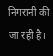निगरानी की जा रही है।